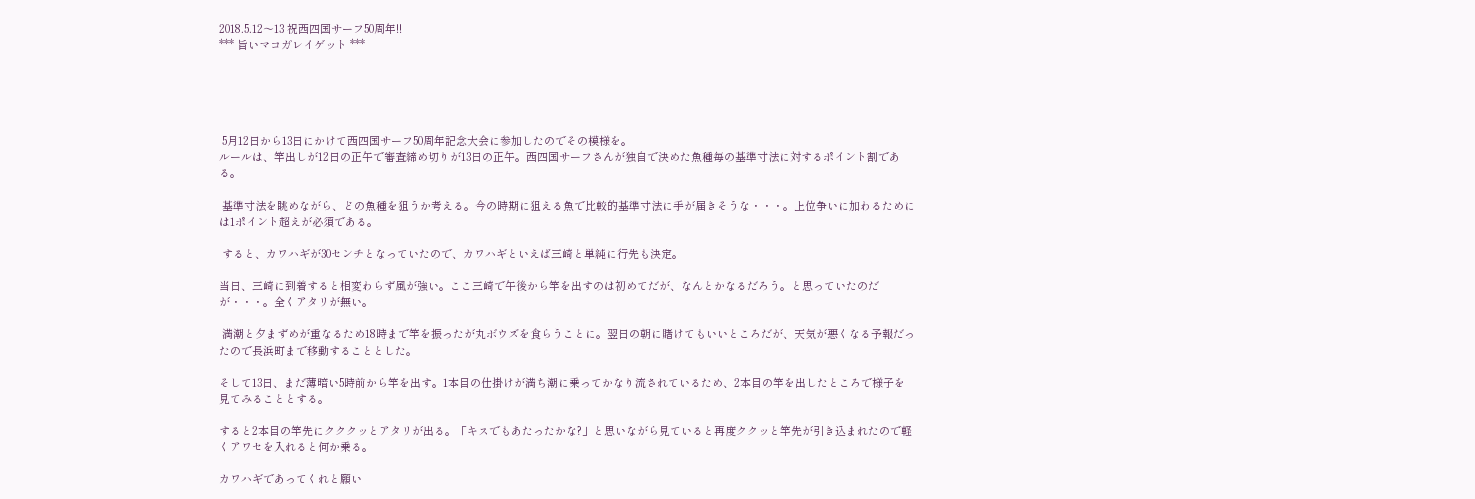2018.5.12〜13 祝西四国サーフ50周年!!
*** 旨いマコガレイゲット ***





 5月12日から13日にかけて西四国サーフ50周年記念大会に参加したのでその模様を。
ルールは、竿出しが12日の正午で審査締め切りが13日の正午。西四国サーフさんが独自で決めた魚種毎の基準寸法に対するポイント割である。

 基準寸法を眺めながら、どの魚種を狙うか考える。今の時期に狙える魚で比較的基準寸法に手が届きそうな・・・。上位争いに加わるためには1ポイント超えが必須である。

 すると、カワハギが30センチとなっていたので、カワハギといえば三崎と単純に行先も決定。

当日、三崎に到着すると相変わらず風が強い。ここ三崎で午後から竿を出すのは初めてだが、なんとかなるだろう。と思っていたのだが・・・。全くアタリが無い。

 満潮と夕まずめが重なるため18時まで竿を振ったが丸ボウズを食らうことに。翌日の朝に賭けてもいいところだが、天気が悪くなる予報だったので長浜町まで移動することとした。

そして13日、まだ薄暗い5時前から竿を出す。1本目の仕掛けが満ち潮に乗ってかなり流されているため、2本目の竿を出したところで様子を見てみることとする。

すると2本目の竿先にクククッとアタリが出る。「キスでもあたったかな?」と思いながら見ていると再度ククッと竿先が引き込まれたので軽くアワセを入れると何か乗る。

カワハギであってくれと願い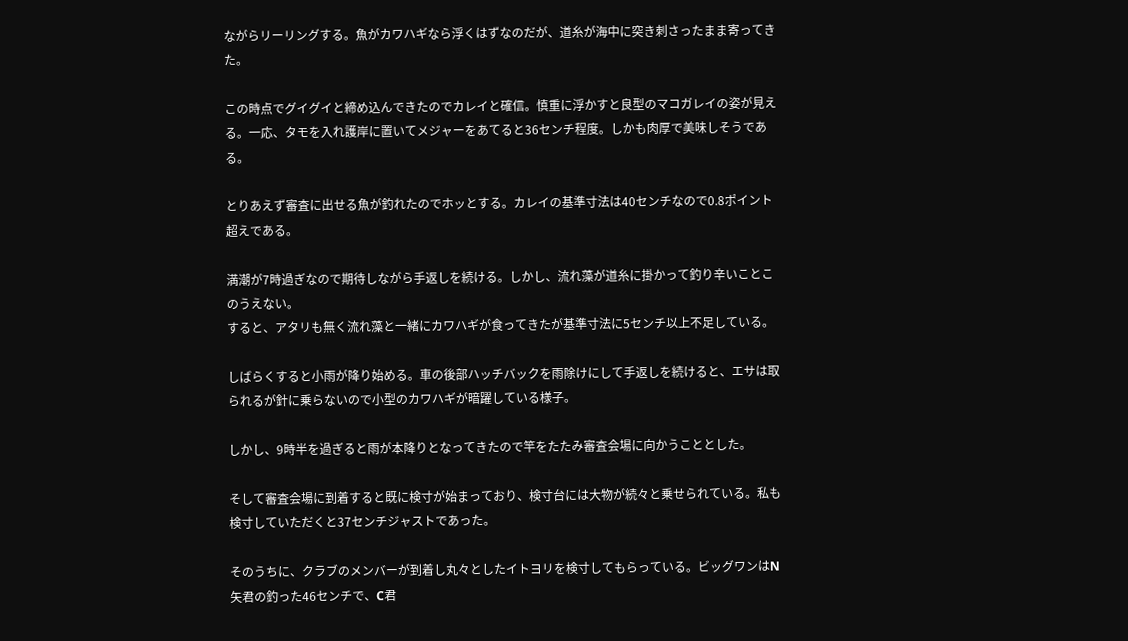ながらリーリングする。魚がカワハギなら浮くはずなのだが、道糸が海中に突き刺さったまま寄ってきた。

この時点でグイグイと締め込んできたのでカレイと確信。慎重に浮かすと良型のマコガレイの姿が見える。一応、タモを入れ護岸に置いてメジャーをあてると36センチ程度。しかも肉厚で美味しそうである。

とりあえず審査に出せる魚が釣れたのでホッとする。カレイの基準寸法は40センチなので0.8ポイント超えである。

満潮が7時過ぎなので期待しながら手返しを続ける。しかし、流れ藻が道糸に掛かって釣り辛いことこのうえない。
すると、アタリも無く流れ藻と一緒にカワハギが食ってきたが基準寸法に5センチ以上不足している。

しばらくすると小雨が降り始める。車の後部ハッチバックを雨除けにして手返しを続けると、エサは取られるが針に乗らないので小型のカワハギが暗躍している様子。

しかし、9時半を過ぎると雨が本降りとなってきたので竿をたたみ審査会場に向かうこととした。

そして審査会場に到着すると既に検寸が始まっており、検寸台には大物が続々と乗せられている。私も検寸していただくと37センチジャストであった。

そのうちに、クラブのメンバーが到着し丸々としたイトヨリを検寸してもらっている。ビッグワンはN矢君の釣った46センチで、C君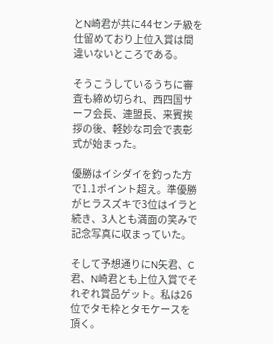とN崎君が共に44センチ級を仕留めており上位入賞は間違いないところである。

そうこうしているうちに審査も締め切られ、西四国サーフ会長、連盟長、来賓挨拶の後、軽妙な司会で表彰式が始まった。

優勝はイシダイを釣った方で1.1ポイント超え。準優勝がヒラスズキで3位はイラと続き、3人とも満面の笑みで記念写真に収まっていた。

そして予想通りにN矢君、C君、N崎君とも上位入賞でそれぞれ賞品ゲット。私は26位でタモ枠とタモケースを頂く。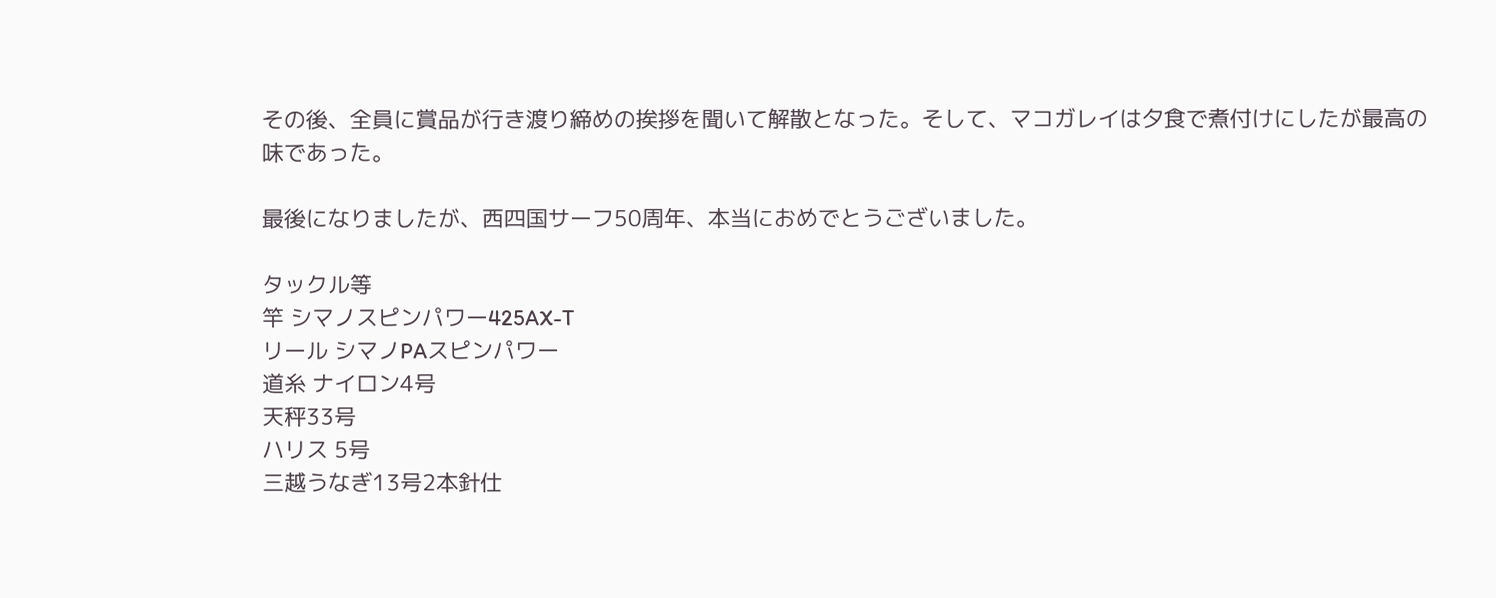その後、全員に賞品が行き渡り締めの挨拶を聞いて解散となった。そして、マコガレイは夕食で煮付けにしたが最高の味であった。

最後になりましたが、西四国サーフ50周年、本当におめでとうございました。

タックル等
竿 シマノスピンパワー425AX-T
リール シマノPAスピンパワー
道糸 ナイロン4号
天秤33号
ハリス 5号
三越うなぎ13号2本針仕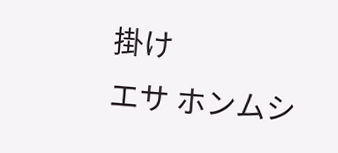掛け
エサ ホンムシ